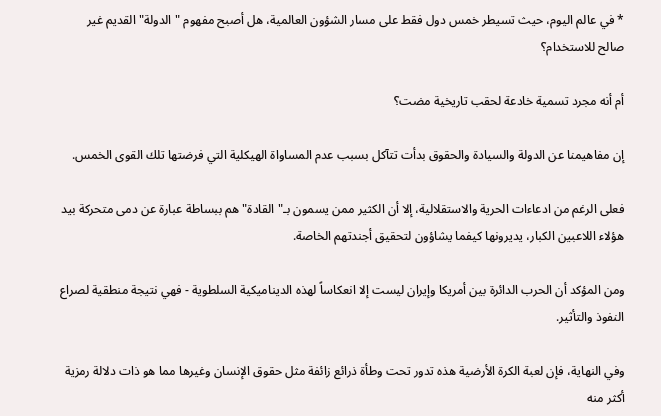* في عالم اليوم، حيث تسيطر خمس دول فقط على مسار الشؤون العالمية، هل أصبح مفهوم "الدولة" القديم غير صالح للاستخدام؟

أم أنه مجرد تسمية خادعة لحقب تاريخية مضت؟

إن مفاهيمنا عن الدولة والسيادة والحقوق بدأت تتآكل بسبب عدم المساواة الهيكلية التي فرضتها تلك القوى الخمس.

فعلى الرغم من ادعاءات الحرية والاستقلالية، إلا أن الكثير ممن يسمون بـ"القادة" هم ببساطة عبارة عن دمى متحركة بيد هؤلاء اللاعبين الكبار، يديرونها كيفما يشاؤون لتحقيق أجندتهم الخاصة.

ومن المؤكد أن الحرب الدائرة بين أمريكا وإيران ليست إلا انعكاساً لهذه الديناميكية السلطوية - فهي نتيجة منطقية لصراع النفوذ والتأثير.

وفي النهاية، فإن لعبة الكرة الأرضية هذه تدور تحت وطأة ذرائع زائفة مثل حقوق الإنسان وغيرها مما هو ذات دلالة رمزية أكثر منه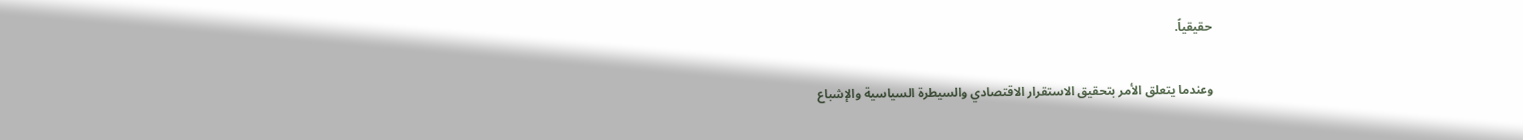حقيقياً.

وعندما يتعلق الأمر بتحقيق الاستقرار الاقتصادي والسيطرة السياسية والإشباع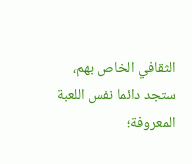الثقافي الخاص بهم، ستجد دائما نفس اللعبة المعروفة؛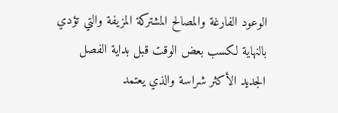الوعود الفارغة والمصالح المشتركة المزيفة والتي تؤدي بالنهاية لكسب بعض الوقت قبل بداية الفصل الجديد الأكثر شراسة والذي يعتمد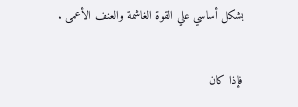بشكل أساسي علي القوة الغاشمة والعنف الأعمى .

فإذا كان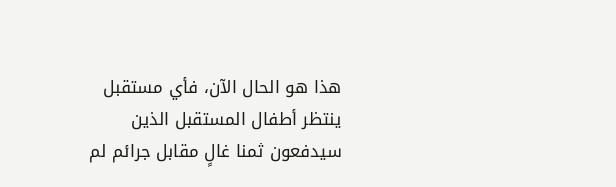هذا هو الحال الآن، فأي مستقبل ينتظر أطفال المستقبل الذين سيدفعون ثمنا غالٍ مقابل جرائم لم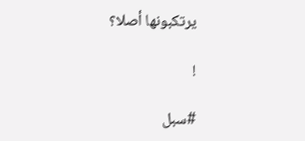يرتكبونها أصلا؟

!

#سبل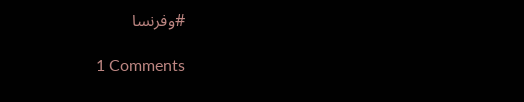#وفرنسا

1 Comments